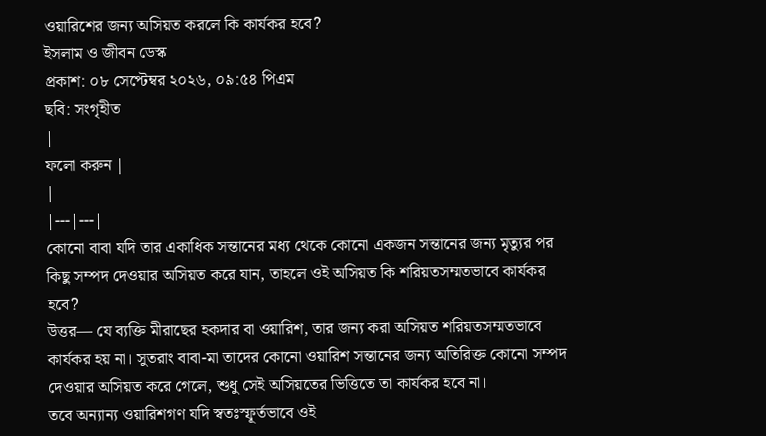ওয়ারিশের জন্য অসিয়ত করলে কি কার্যকর হবে?
ইসলাম ও জীবন ডেস্ক
প্রকাশ: ০৮ সেপ্টেম্বর ২০২৬, ০৯:৫৪ পিএম
ছবি: সংগৃহীত
|
ফলো করুন |
|
|---|---|
কোনো বাবা যদি তার একাধিক সন্তানের মধ্য থেকে কোনো একজন সন্তানের জন্য মৃত্যুর পর কিছু সম্পদ দেওয়ার অসিয়ত করে যান, তাহলে ওই অসিয়ত কি শরিয়তসম্মতভাবে কার্যকর হবে?
উত্তর— যে ব্যক্তি মীরাছের হকদার বা ওয়ারিশ, তার জন্য করা অসিয়ত শরিয়তসম্মতভাবে কার্যকর হয় না। সুতরাং বাবা-মা তাদের কোনো ওয়ারিশ সন্তানের জন্য অতিরিক্ত কোনো সম্পদ দেওয়ার অসিয়ত করে গেলে, শুধু সেই অসিয়তের ভিত্তিতে তা কার্যকর হবে না।
তবে অন্যান্য ওয়ারিশগণ যদি স্বতঃস্ফূর্তভাবে ওই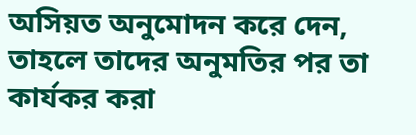অসিয়ত অনুমোদন করে দেন, তাহলে তাদের অনুমতির পর তা কার্যকর করা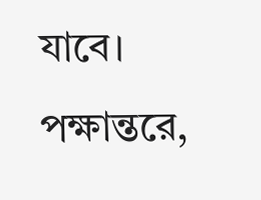যাবে।
পক্ষান্তরে,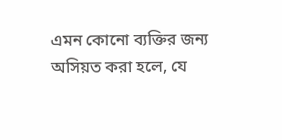এমন কোনো ব্যক্তির জন্য অসিয়ত করা হলে, যে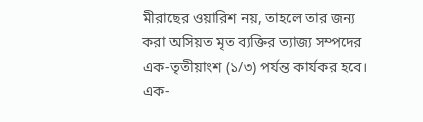মীরাছের ওয়ারিশ নয়, তাহলে তার জন্য করা অসিয়ত মৃত ব্যক্তির ত্যাজ্য সম্পদের এক-তৃতীয়াংশ (১/৩) পর্যন্ত কার্যকর হবে। এক-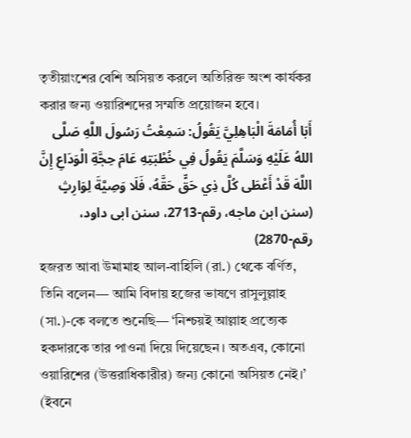তৃতীয়াংশের বেশি অসিয়ত করলে অতিরিক্ত অংশ কার্যকর করার জন্য ওয়ারিশদের সম্মতি প্রয়োজন হবে।
أَبَا أُمَامَةَ الْبَاهِلِيَّ يَقُولُ: سَمِعْتُ رَسُولَ اللَّهِ صَلَّى اللهُ عَلَيْهِ وَسَلَّمَ يَقُولُ فِي خُطْبَتِهِ عَامَ حِجَّةِ الْوَدَاعِ إِنَّ اللَّهَ قَدْ أَعْطَى كُلَّ ذِي حَقٍّ حَقَّهُ، فَلَا وَصِيَّةَ لِوَارِثٍ (سنن ابن ماجه، رقم-2713، سنن ابى داود، رقم-2870)
হজরত আবা উমামাহ আল-বাহিলি (রা.) থেকে বর্ণিত, তিনি বলেন— আমি বিদায় হজের ভাষণে রাসুলুল্লাহ (সা.)-কে বলতে শুনেছি— ‘নিশ্চয়ই আল্লাহ প্রত্যেক হকদারকে তার পাওনা দিয়ে দিয়েছেন। অতএব, কোনো ওয়ারিশের (উত্তরাধিকারীর) জন্য কোনো অসিয়ত নেই।’ (ইবনে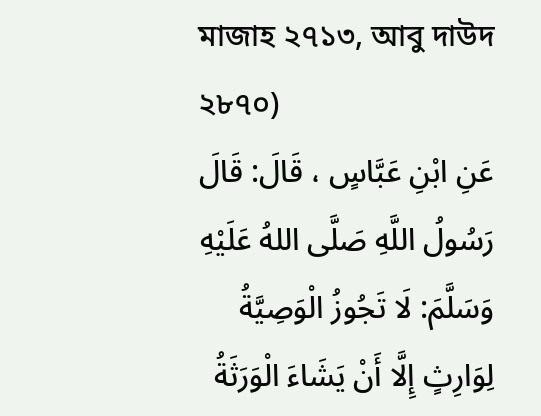মাজাহ ২৭১৩, আবু দাউদ ২৮৭০)
عَنِ ابْنِ عَبَّاسٍ ، قَالَ: قَالَ رَسُولُ اللَّهِ صَلَّى اللهُ عَلَيْهِ وَسَلَّمَ: لَا تَجُوزُ الْوَصِيَّةُ لِوَارِثٍ إِلَّا أَنْ يَشَاءَ الْوَرَثَةُ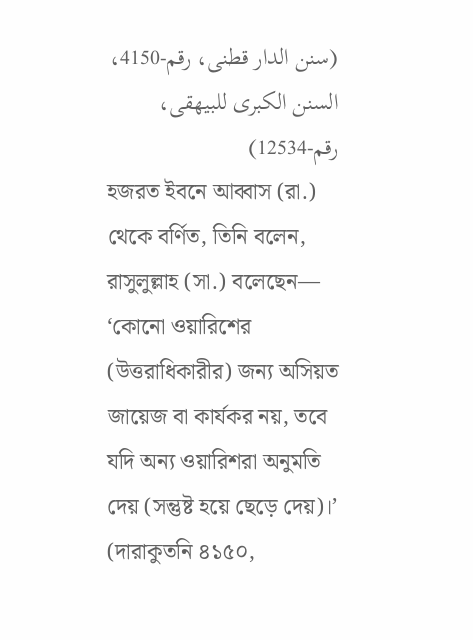(سنن الدار قطنى، رقم-4150، السنن الكبرى للبيهقى، رقم-12534)
হজরত ইবনে আব্বাস (রা.) থেকে বর্ণিত, তিনি বলেন, রাসুলুল্লাহ (সা.) বলেছেন— ‘কোনো ওয়ারিশের (উত্তরাধিকারীর) জন্য অসিয়ত জায়েজ বা কার্যকর নয়, তবে যদি অন্য ওয়ারিশরা অনুমতি দেয় (সন্তুষ্ট হয়ে ছেড়ে দেয়)।’ (দারাকুতনি ৪১৫০,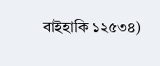বাইহাকি ১২৫৩৪)